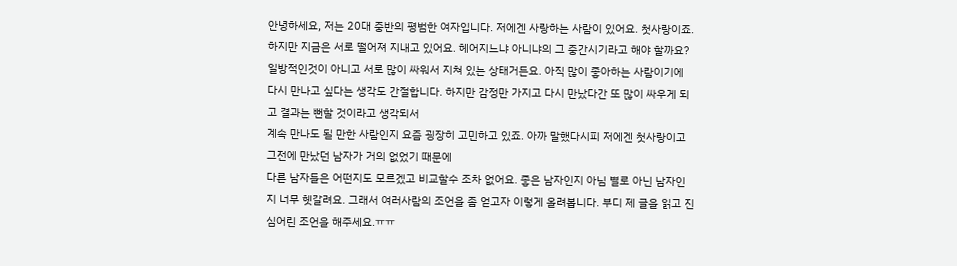안녕하세요, 저는 20대 중반의 평범한 여자입니다. 저에겐 사랑하는 사람이 있어요. 첫사랑이죠. 하지만 지금은 서로 떨어져 지내고 있어요. 헤어지느냐 아니냐의 그 중간시기라고 해야 할까요? 일방적인것이 아니고 서로 많이 싸워서 지쳐 있는 상태거든요. 아직 많이 좋아하는 사람이기에 다시 만나고 싶다는 생각도 간절합니다. 하지만 감정만 가지고 다시 만났다간 또 많이 싸우게 되고 결과는 뻔할 것이라고 생각되서
계속 만나도 될 만한 사람인지 요즘 굉장히 고민하고 있죠. 아까 말했다시피 저에겐 첫사랑이고 그전에 만났던 남자가 거의 없었기 때문에
다른 남자들은 어떤지도 모르겠고 비교할수 조차 없어요. 좋은 남자인지 아님 별로 아닌 남자인지 너무 헷갈려요. 그래서 여러사람의 조언을 좀 얻고자 이렇게 올려봅니다. 부디 제 글을 읽고 진심어린 조언을 해주세요.ㅠㅠ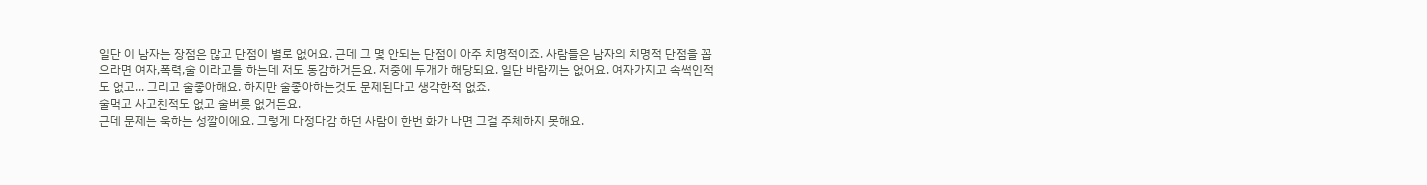일단 이 남자는 장점은 많고 단점이 별로 없어요. 근데 그 몇 안되는 단점이 아주 치명적이죠. 사람들은 남자의 치명적 단점을 꼽으라면 여자,폭력,술 이라고들 하는데 저도 동감하거든요. 저중에 두개가 해당되요. 일단 바람끼는 없어요. 여자가지고 속썩인적도 없고... 그리고 술좋아해요. 하지만 술좋아하는것도 문제된다고 생각한적 없죠.
술먹고 사고친적도 없고 술버릇 없거든요.
근데 문제는 욱하는 성깔이에요. 그렇게 다정다감 하던 사람이 한번 화가 나면 그걸 주체하지 못해요.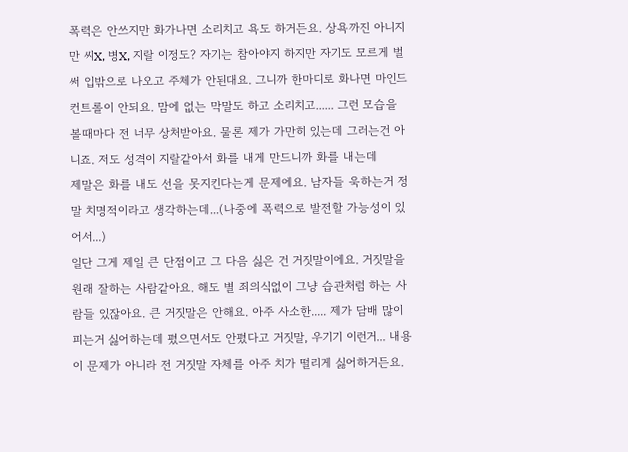폭력은 안쓰지만 화가나면 소리치고 욕도 하거든요. 상욕까진 아니지만 씨X, 병X, 지랄 이정도? 자기는 참아야지 하지만 자기도 모르게 벌써 입밖으로 나오고 주체가 안된대요. 그니까 한마디로 화나면 마인드컨트롤이 안되요. 맘에 없는 막말도 하고 소리치고...... 그런 모습을 볼때마다 전 너무 상처받아요. 물론 제가 가만히 있는데 그러는건 아니죠. 저도 성격이 지랄같아서 화를 내게 만드니까 화를 내는데
제말은 화를 내도 선을 못지킨다는게 문제에요. 남자들 욱하는거 정말 치명적이라고 생각하는데...(나중에 폭력으로 발전할 가능성이 있어서...)
일단 그게 제일 큰 단점이고 그 다음 싫은 건 거짓말이에요. 거짓말을 원래 잘하는 사람같아요. 해도 별 죄의식없이 그냥 습관처럼 하는 사람들 있잖아요. 큰 거짓말은 안해요. 아주 사소한..... 제가 담배 많이 피는거 싫어하는데 폈으면서도 안폈다고 거짓말, 우기기 이런거... 내용이 문제가 아니라 전 거짓말 자체를 아주 치가 떨리게 싫어하거든요.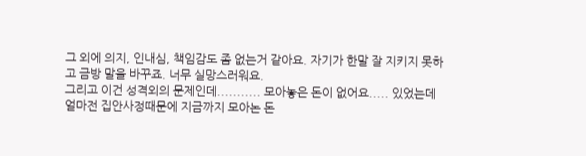그 외에 의지, 인내심, 책임감도 좀 없는거 같아요. 자기가 한말 잘 지키지 못하고 금방 말을 바꾸죠. 너무 실망스러워요.
그리고 이건 성격외의 문제인데........... 모아놓은 돈이 없어요..... 있었는데 얼마전 집안사정때문에 지금까지 모아논 돈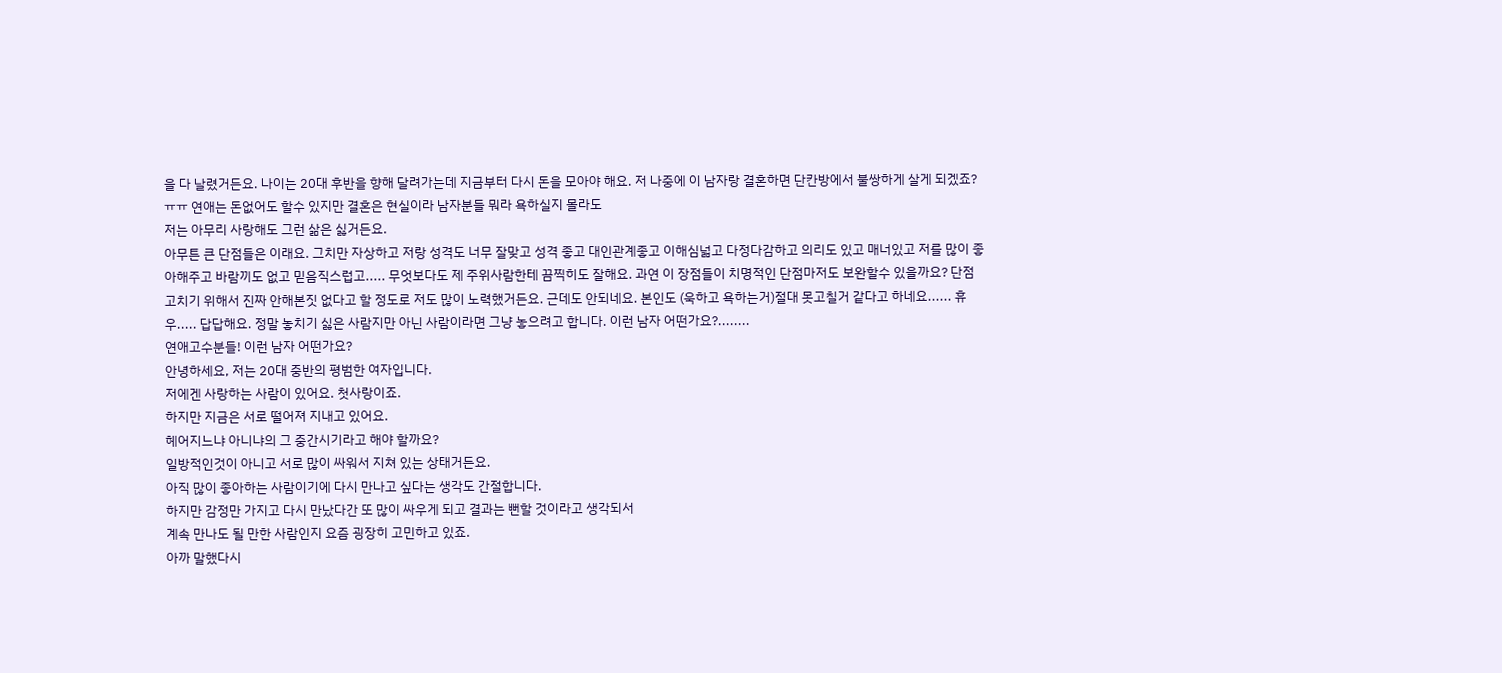을 다 날렸거든요. 나이는 20대 후반을 향해 달려가는데 지금부터 다시 돈을 모아야 해요. 저 나중에 이 남자랑 결혼하면 단칸방에서 불쌍하게 살게 되겠죠?ㅠㅠ 연애는 돈없어도 할수 있지만 결혼은 현실이라 남자분들 뭐라 욕하실지 몰라도
저는 아무리 사랑해도 그런 삶은 싫거든요.
아무튼 큰 단점들은 이래요. 그치만 자상하고 저랑 성격도 너무 잘맞고 성격 좋고 대인관계좋고 이해심넓고 다정다감하고 의리도 있고 매너있고 저를 많이 좋아해주고 바람끼도 없고 믿음직스럽고..... 무엇보다도 제 주위사람한테 끔찍히도 잘해요. 과연 이 장점들이 치명적인 단점마저도 보완할수 있을까요? 단점 고치기 위해서 진짜 안해본짓 없다고 할 정도로 저도 많이 노력했거든요. 근데도 안되네요. 본인도 (욱하고 욕하는거)절대 못고칠거 같다고 하네요...... 휴우..... 답답해요. 정말 놓치기 싫은 사람지만 아닌 사람이라면 그냥 놓으려고 합니다. 이런 남자 어떤가요?........
연애고수분들! 이런 남자 어떤가요?
안녕하세요, 저는 20대 중반의 평범한 여자입니다.
저에겐 사랑하는 사람이 있어요. 첫사랑이죠.
하지만 지금은 서로 떨어져 지내고 있어요.
헤어지느냐 아니냐의 그 중간시기라고 해야 할까요?
일방적인것이 아니고 서로 많이 싸워서 지쳐 있는 상태거든요.
아직 많이 좋아하는 사람이기에 다시 만나고 싶다는 생각도 간절합니다.
하지만 감정만 가지고 다시 만났다간 또 많이 싸우게 되고 결과는 뻔할 것이라고 생각되서
계속 만나도 될 만한 사람인지 요즘 굉장히 고민하고 있죠.
아까 말했다시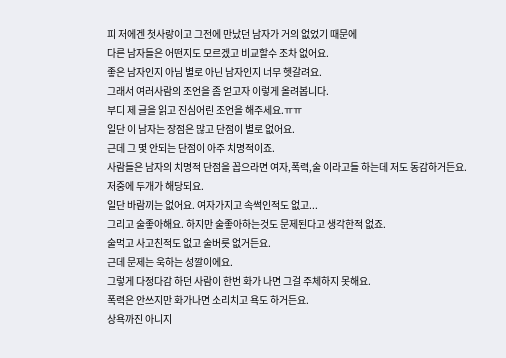피 저에겐 첫사랑이고 그전에 만났던 남자가 거의 없었기 때문에
다른 남자들은 어떤지도 모르겠고 비교할수 조차 없어요.
좋은 남자인지 아님 별로 아닌 남자인지 너무 헷갈려요.
그래서 여러사람의 조언을 좀 얻고자 이렇게 올려봅니다.
부디 제 글을 읽고 진심어린 조언을 해주세요.ㅠㅠ
일단 이 남자는 장점은 많고 단점이 별로 없어요.
근데 그 몇 안되는 단점이 아주 치명적이죠.
사람들은 남자의 치명적 단점을 꼽으라면 여자,폭력,술 이라고들 하는데 저도 동감하거든요.
저중에 두개가 해당되요.
일단 바람끼는 없어요. 여자가지고 속썩인적도 없고...
그리고 술좋아해요. 하지만 술좋아하는것도 문제된다고 생각한적 없죠.
술먹고 사고친적도 없고 술버릇 없거든요.
근데 문제는 욱하는 성깔이에요.
그렇게 다정다감 하던 사람이 한번 화가 나면 그걸 주체하지 못해요.
폭력은 안쓰지만 화가나면 소리치고 욕도 하거든요.
상욕까진 아니지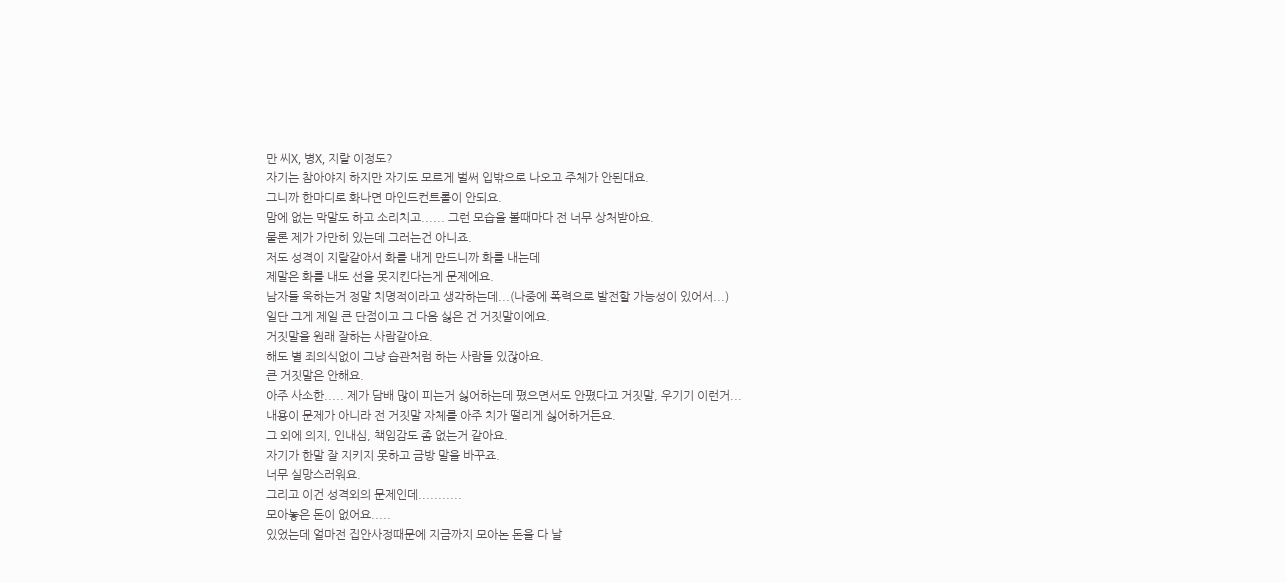만 씨X, 병X, 지랄 이정도?
자기는 참아야지 하지만 자기도 모르게 벌써 입밖으로 나오고 주체가 안된대요.
그니까 한마디로 화나면 마인드컨트롤이 안되요.
맘에 없는 막말도 하고 소리치고...... 그런 모습을 볼때마다 전 너무 상처받아요.
물론 제가 가만히 있는데 그러는건 아니죠.
저도 성격이 지랄같아서 화를 내게 만드니까 화를 내는데
제말은 화를 내도 선을 못지킨다는게 문제에요.
남자들 욱하는거 정말 치명적이라고 생각하는데...(나중에 폭력으로 발전할 가능성이 있어서...)
일단 그게 제일 큰 단점이고 그 다음 싫은 건 거짓말이에요.
거짓말을 원래 잘하는 사람같아요.
해도 별 죄의식없이 그냥 습관처럼 하는 사람들 있잖아요.
큰 거짓말은 안해요.
아주 사소한..... 제가 담배 많이 피는거 싫어하는데 폈으면서도 안폈다고 거짓말, 우기기 이런거...
내용이 문제가 아니라 전 거짓말 자체를 아주 치가 떨리게 싫어하거든요.
그 외에 의지, 인내심, 책임감도 좀 없는거 같아요.
자기가 한말 잘 지키지 못하고 금방 말을 바꾸죠.
너무 실망스러워요.
그리고 이건 성격외의 문제인데...........
모아놓은 돈이 없어요.....
있었는데 얼마전 집안사정때문에 지금까지 모아논 돈을 다 날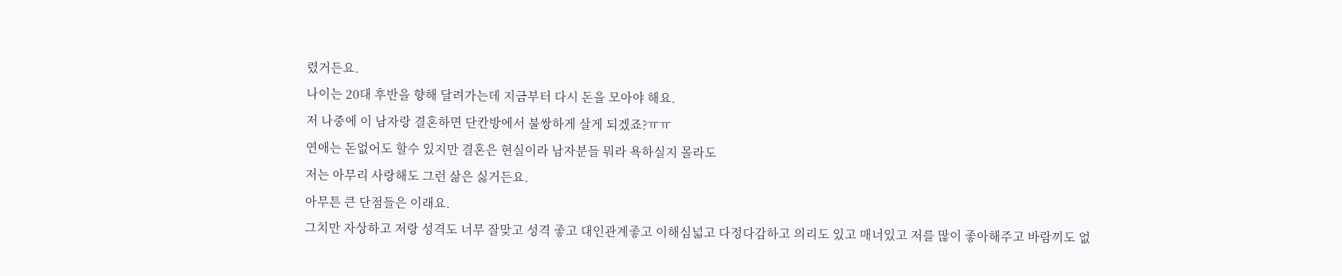렸거든요.
나이는 20대 후반을 향해 달려가는데 지금부터 다시 돈을 모아야 해요.
저 나중에 이 남자랑 결혼하면 단칸방에서 불쌍하게 살게 되겠죠?ㅠㅠ
연애는 돈없어도 할수 있지만 결혼은 현실이라 남자분들 뭐라 욕하실지 몰라도
저는 아무리 사랑해도 그런 삶은 싫거든요.
아무튼 큰 단점들은 이래요.
그치만 자상하고 저랑 성격도 너무 잘맞고 성격 좋고 대인관계좋고 이해심넓고 다정다감하고 의리도 있고 매너있고 저를 많이 좋아해주고 바람끼도 없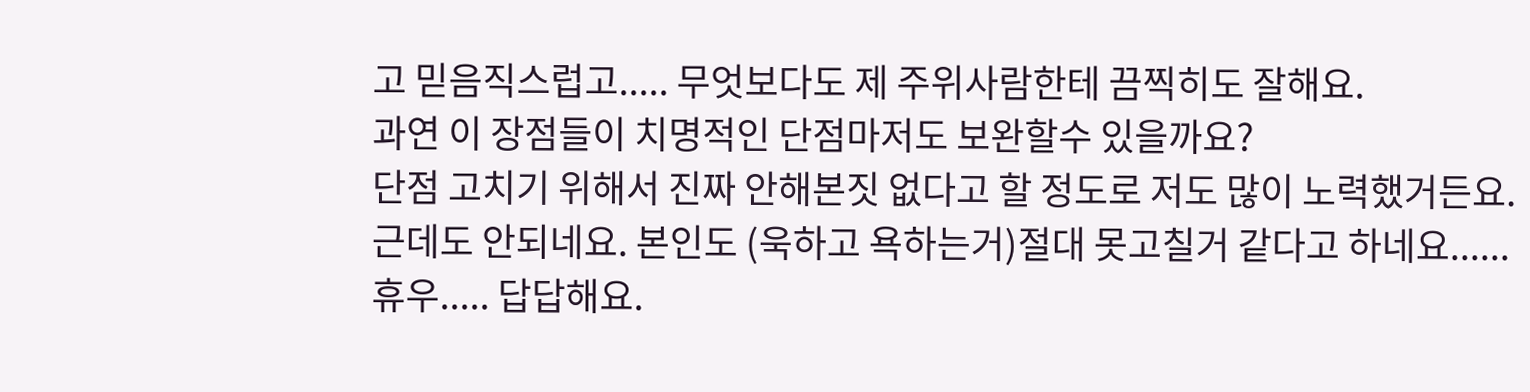고 믿음직스럽고..... 무엇보다도 제 주위사람한테 끔찍히도 잘해요.
과연 이 장점들이 치명적인 단점마저도 보완할수 있을까요?
단점 고치기 위해서 진짜 안해본짓 없다고 할 정도로 저도 많이 노력했거든요.
근데도 안되네요. 본인도 (욱하고 욕하는거)절대 못고칠거 같다고 하네요......
휴우..... 답답해요.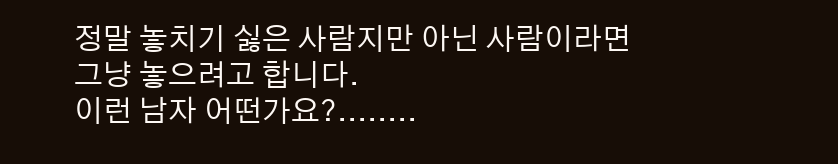정말 놓치기 싫은 사람지만 아닌 사람이라면 그냥 놓으려고 합니다.
이런 남자 어떤가요?........